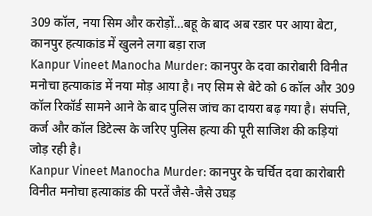309 कॉल, नया सिम और करोड़ों…बहू के बाद अब रडार पर आया बेटा, कानपुर हत्याकांड में खुलने लगा बड़ा राज
Kanpur Vineet Manocha Murder: कानपुर के दवा कारोबारी विनीत मनोचा हत्याकांड में नया मोड़ आया है। नए सिम से बेटे को 6 कॉल और 309 कॉल रिकॉर्ड सामने आने के बाद पुलिस जांच का दायरा बढ़ गया है। संपत्ति, कर्ज और कॉल डिटेल्स के जरिए पुलिस हत्या की पूरी साजिश की कड़ियां जोड़ रही है।
Kanpur Vineet Manocha Murder: कानपुर के चर्चित दवा कारोबारी विनीत मनोचा हत्याकांड की परतें जैसे-जैसे उघड़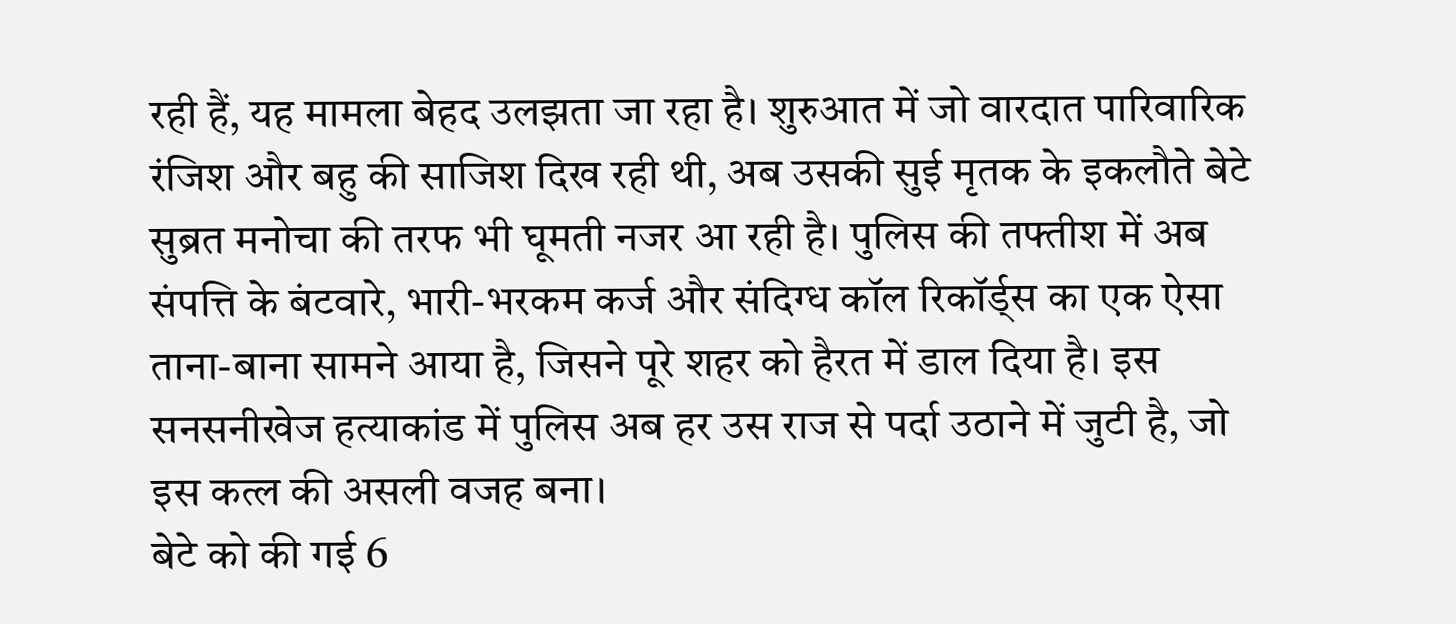रही हैं, यह मामला बेहद उलझता जा रहा है। शुरुआत में जो वारदात पारिवारिक रंजिश और बहु की साजिश दिख रही थी, अब उसकी सुई मृतक के इकलौते बेटे सुब्रत मनोचा की तरफ भी घूमती नजर आ रही है। पुलिस की तफ्तीश में अब संपत्ति के बंटवारे, भारी-भरकम कर्ज और संदिग्ध कॉल रिकॉर्ड्स का एक ऐसा ताना-बाना सामने आया है, जिसने पूरे शहर को हैरत में डाल दिया है। इस सनसनीखेज हत्याकांड में पुलिस अब हर उस राज से पर्दा उठाने में जुटी है, जो इस कत्ल की असली वजह बना।
बेटे को की गई 6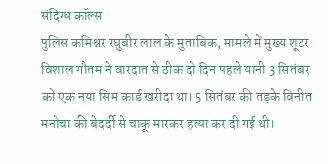संदिग्ध कॉल्स
पुलिस कमिश्नर रघुबीर लाल के मुताबिक, मामले में मुख्य शूटर विशाल गौतम ने वारदात से ठीक दो दिन पहले यानी 3 सितंबर को एक नया सिम कार्ड खरीदा था। 5 सितंबर की तड़के विनीत मनोचा की बेदर्दी से चाकू मारकर हत्या कर दी गई थी।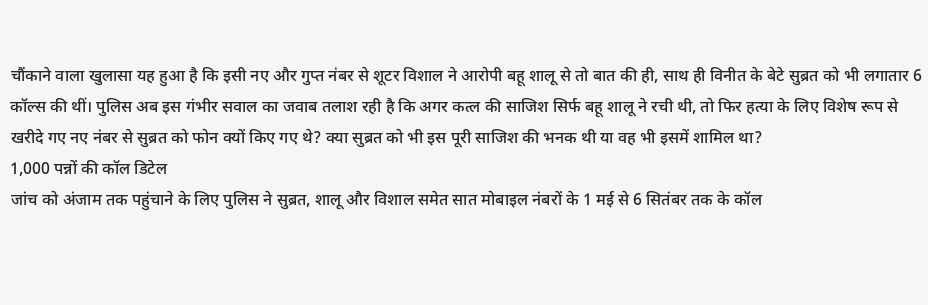चौंकाने वाला खुलासा यह हुआ है कि इसी नए और गुप्त नंबर से शूटर विशाल ने आरोपी बहू शालू से तो बात की ही, साथ ही विनीत के बेटे सुब्रत को भी लगातार 6 कॉल्स की थीं। पुलिस अब इस गंभीर सवाल का जवाब तलाश रही है कि अगर कत्ल की साजिश सिर्फ बहू शालू ने रची थी, तो फिर हत्या के लिए विशेष रूप से खरीदे गए नए नंबर से सुब्रत को फोन क्यों किए गए थे? क्या सुब्रत को भी इस पूरी साजिश की भनक थी या वह भी इसमें शामिल था?
1,000 पन्नों की कॉल डिटेल
जांच को अंजाम तक पहुंचाने के लिए पुलिस ने सुब्रत, शालू और विशाल समेत सात मोबाइल नंबरों के 1 मई से 6 सितंबर तक के कॉल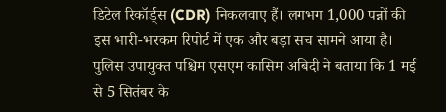डिटेल रिकॉर्ड्स (CDR) निकलवाए हैं। लगभग 1,000 पन्नों की इस भारी-भरकम रिपोर्ट में एक और बड़ा सच सामने आया है। पुलिस उपायुक्त पश्चिम एसएम कासिम अबिदी ने बताया कि 1 मई से 5 सितंबर के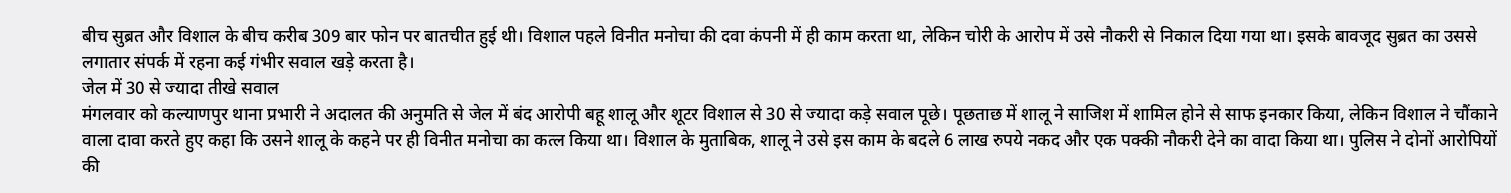बीच सुब्रत और विशाल के बीच करीब 309 बार फोन पर बातचीत हुई थी। विशाल पहले विनीत मनोचा की दवा कंपनी में ही काम करता था, लेकिन चोरी के आरोप में उसे नौकरी से निकाल दिया गया था। इसके बावजूद सुब्रत का उससे लगातार संपर्क में रहना कई गंभीर सवाल खड़े करता है।
जेल में 30 से ज्यादा तीखे सवाल
मंगलवार को कल्याणपुर थाना प्रभारी ने अदालत की अनुमति से जेल में बंद आरोपी बहू शालू और शूटर विशाल से 30 से ज्यादा कड़े सवाल पूछे। पूछताछ में शालू ने साजिश में शामिल होने से साफ इनकार किया, लेकिन विशाल ने चौंकाने वाला दावा करते हुए कहा कि उसने शालू के कहने पर ही विनीत मनोचा का कत्ल किया था। विशाल के मुताबिक, शालू ने उसे इस काम के बदले 6 लाख रुपये नकद और एक पक्की नौकरी देने का वादा किया था। पुलिस ने दोनों आरोपियों की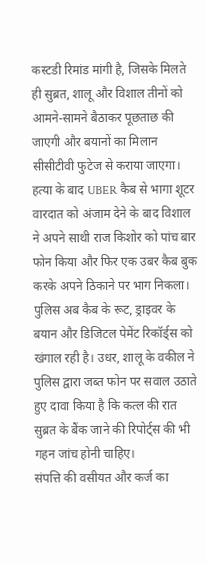कस्टडी रिमांड मांगी है, जिसके मिलते ही सुब्रत, शालू और विशाल तीनों को आमने-सामने बैठाकर पूछताछ की जाएगी और बयानों का मिलान सीसीटीवी फुटेज से कराया जाएगा।
हत्या के बाद UBER कैब से भागा शूटर
वारदात को अंजाम देने के बाद विशाल ने अपने साथी राज किशोर को पांच बार फोन किया और फिर एक उबर कैब बुक करके अपने ठिकाने पर भाग निकला। पुलिस अब कैब के रूट, ड्राइवर के बयान और डिजिटल पेमेंट रिकॉर्ड्स को खंगाल रही है। उधर, शालू के वकील ने पुलिस द्वारा जब्त फोन पर सवाल उठाते हुए दावा किया है कि कत्ल की रात सुब्रत के बैंक जाने की रिपोर्ट्स की भी गहन जांच होनी चाहिए।
संपत्ति की वसीयत और कर्ज का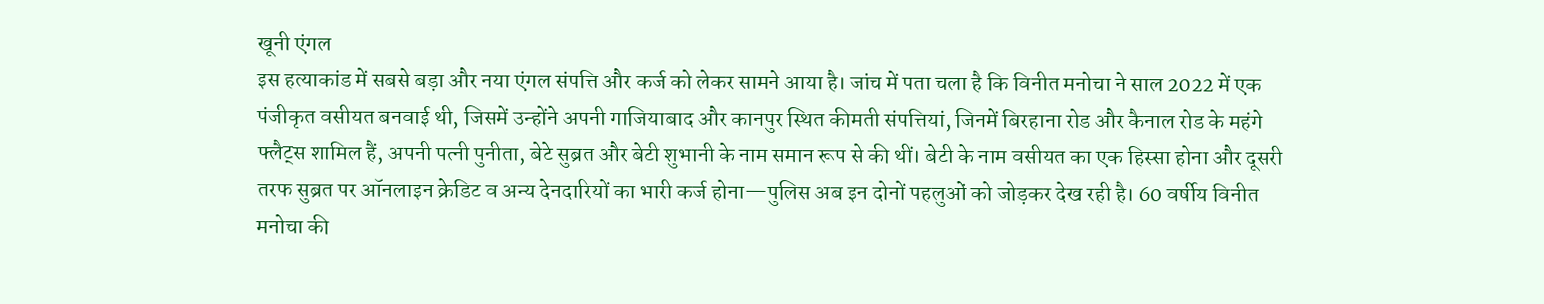खूनी एंगल
इस हत्याकांड में सबसे बड़ा और नया एंगल संपत्ति और कर्ज को लेकर सामने आया है। जांच में पता चला है कि विनीत मनोचा ने साल 2022 में एक पंजीकृत वसीयत बनवाई थी, जिसमें उन्होंने अपनी गाजियाबाद और कानपुर स्थित कीमती संपत्तियां, जिनमें बिरहाना रोड और कैनाल रोड के महंगे फ्लैट्स शामिल हैं, अपनी पत्नी पुनीता, बेटे सुब्रत और बेटी शुभानी के नाम समान रूप से की थीं। बेटी के नाम वसीयत का एक हिस्सा होना और दूसरी तरफ सुब्रत पर ऑनलाइन क्रेडिट व अन्य देनदारियों का भारी कर्ज होना—पुलिस अब इन दोनों पहलुओं को जोड़कर देख रही है। 60 वर्षीय विनीत मनोचा की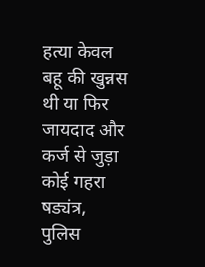हत्या केवल बहू की खुन्नस थी या फिर जायदाद और कर्ज से जुड़ा कोई गहरा षड्यंत्र, पुलिस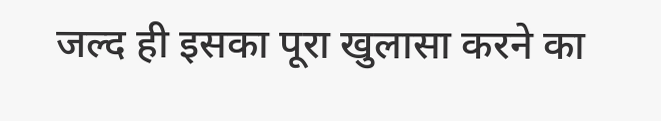जल्द ही इसका पूरा खुलासा करने का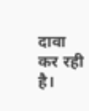दावा कर रही है।